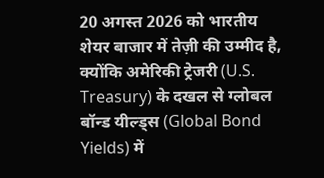20 अगस्त 2026 को भारतीय शेयर बाजार में तेज़ी की उम्मीद है, क्योंकि अमेरिकी ट्रेजरी (U.S. Treasury) के दखल से ग्लोबल बॉन्ड यील्ड्स (Global Bond Yields) में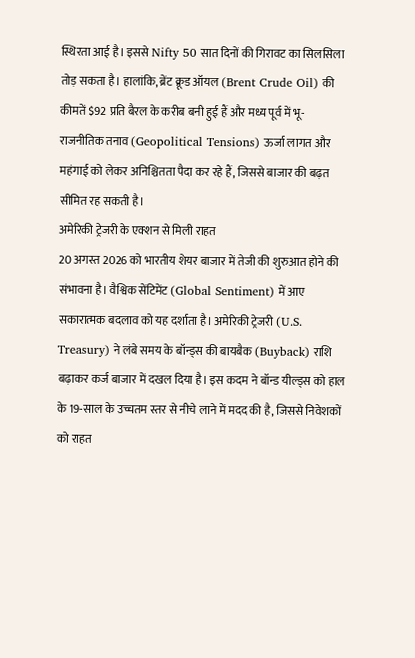स्थिरता आई है। इससे Nifty 50 सात दिनों की गिरावट का सिलसिला तोड़ सकता है। हालांकि, ब्रेंट क्रूड ऑयल (Brent Crude Oil) की कीमतें $92 प्रति बैरल के करीब बनी हुई हैं और मध्य पूर्व में भू-राजनीतिक तनाव (Geopolitical Tensions) ऊर्जा लागत और महंगाई को लेकर अनिश्चितता पैदा कर रहे हैं, जिससे बाजार की बढ़त सीमित रह सकती है।
अमेरिकी ट्रेजरी के एक्शन से मिली राहत
20 अगस्त 2026 को भारतीय शेयर बाजार में तेजी की शुरुआत होने की संभावना है। वैश्विक सेंटिमेंट (Global Sentiment) में आए सकारात्मक बदलाव को यह दर्शाता है। अमेरिकी ट्रेजरी (U.S. Treasury) ने लंबे समय के बॉन्ड्स की बायबैक (Buyback) राशि बढ़ाकर कर्ज बाजार में दखल दिया है। इस कदम ने बॉन्ड यील्ड्स को हाल के 19-साल के उच्चतम स्तर से नीचे लाने में मदद की है, जिससे निवेशकों को राहत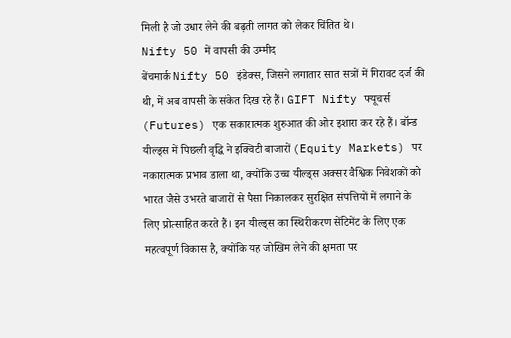मिली है जो उधार लेने की बढ़ती लागत को लेकर चिंतित थे।
Nifty 50 में वापसी की उम्मीद
बेंचमार्क Nifty 50 इंडेक्स, जिसने लगातार सात सत्रों में गिरावट दर्ज की थी, में अब वापसी के संकेत दिख रहे हैं। GIFT Nifty फ्यूचर्स (Futures) एक सकारात्मक शुरुआत की ओर इशारा कर रहे हैं। बॉन्ड यील्ड्स में पिछली वृद्धि ने इक्विटी बाजारों (Equity Markets) पर नकारात्मक प्रभाव डाला था, क्योंकि उच्च यील्ड्स अक्सर वैश्विक निवेशकों को भारत जैसे उभरते बाजारों से पैसा निकालकर सुरक्षित संपत्तियों में लगाने के लिए प्रोत्साहित करते हैं। इन यील्ड्स का स्थिरीकरण सेंटिमेंट के लिए एक महत्वपूर्ण विकास है, क्योंकि यह जोखिम लेने की क्षमता पर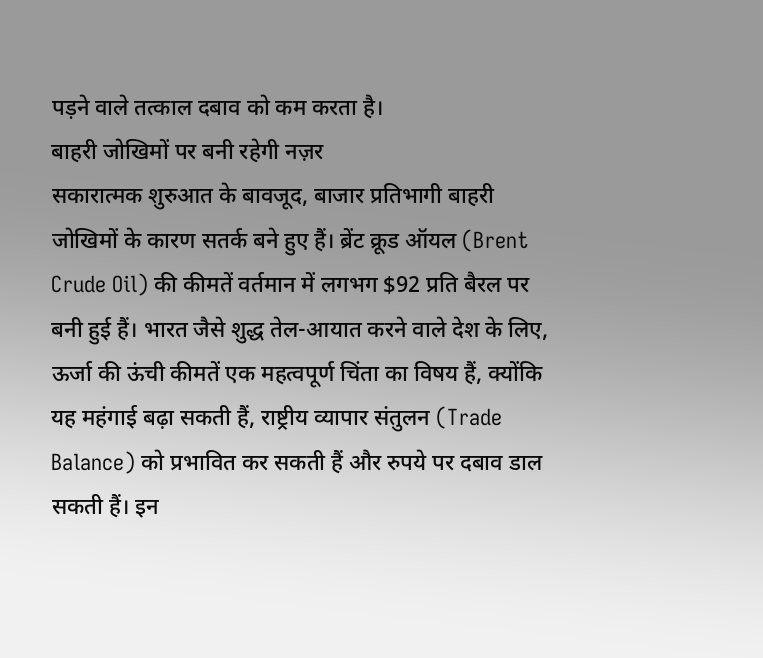पड़ने वाले तत्काल दबाव को कम करता है।
बाहरी जोखिमों पर बनी रहेगी नज़र
सकारात्मक शुरुआत के बावजूद, बाजार प्रतिभागी बाहरी जोखिमों के कारण सतर्क बने हुए हैं। ब्रेंट क्रूड ऑयल (Brent Crude Oil) की कीमतें वर्तमान में लगभग $92 प्रति बैरल पर बनी हुई हैं। भारत जैसे शुद्ध तेल-आयात करने वाले देश के लिए, ऊर्जा की ऊंची कीमतें एक महत्वपूर्ण चिंता का विषय हैं, क्योंकि यह महंगाई बढ़ा सकती हैं, राष्ट्रीय व्यापार संतुलन (Trade Balance) को प्रभावित कर सकती हैं और रुपये पर दबाव डाल सकती हैं। इन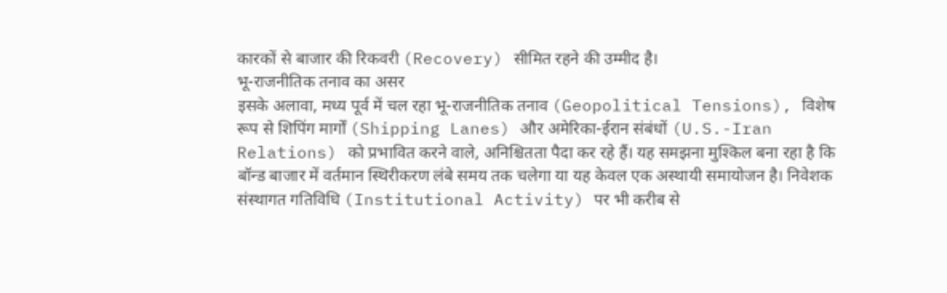कारकों से बाजार की रिकवरी (Recovery) सीमित रहने की उम्मीद है।
भू-राजनीतिक तनाव का असर
इसके अलावा, मध्य पूर्व में चल रहा भू-राजनीतिक तनाव (Geopolitical Tensions), विशेष रूप से शिपिंग मार्गों (Shipping Lanes) और अमेरिका-ईरान संबंधों (U.S.-Iran Relations) को प्रभावित करने वाले, अनिश्चितता पैदा कर रहे हैं। यह समझना मुश्किल बना रहा है कि बॉन्ड बाजार में वर्तमान स्थिरीकरण लंबे समय तक चलेगा या यह केवल एक अस्थायी समायोजन है। निवेशक संस्थागत गतिविधि (Institutional Activity) पर भी करीब से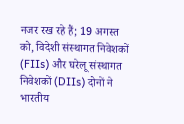नजर रख रहे हैं; 19 अगस्त को, विदेशी संस्थागत निवेशकों (FIIs) और घरेलू संस्थागत निवेशकों (DIIs) दोनों ने भारतीय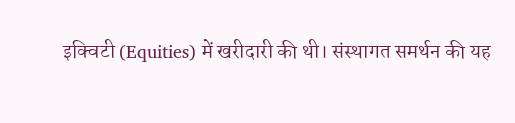इक्विटी (Equities) में खरीदारी की थी। संस्थागत समर्थन की यह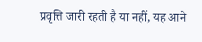प्रवृत्ति जारी रहती है या नहीं, यह आने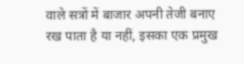वाले सत्रों में बाजार अपनी तेजी बनाए रख पाता है या नहीं, इसका एक प्रमुख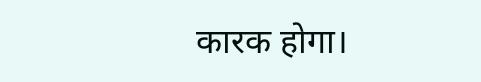कारक होगा।